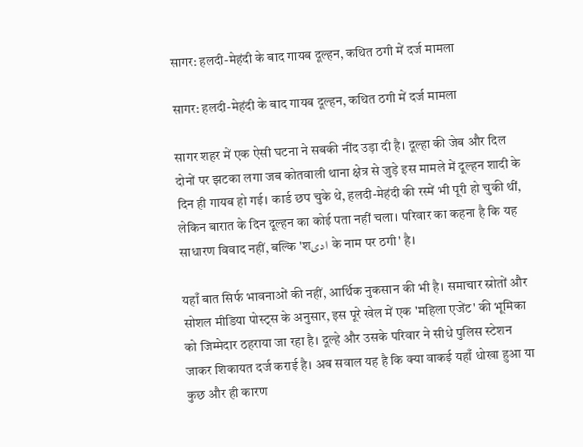सागर: हलदी-मेहंदी के बाद गायब दूल्हन, कथित ठगी में दर्ज मामला

सागर: हलदी-मेहंदी के बाद गायब दूल्हन, कथित ठगी में दर्ज मामला

सागर शहर में एक ऐसी घटना ने सबकी नींद उड़ा दी है। दूल्हा की जेब और दिल दोनों पर झटका लगा जब कोतवाली थाना क्षेत्र से जुड़े इस मामले में दूल्हन शादी के दिन ही गायब हो गई। कार्ड छप चुके थे, हलदी-मेहंदी की रस्में भी पूरी हो चुकी थीं, लेकिन बारात के दिन दूल्हन का कोई पता नहीं चला। परिवार का कहना है कि यह साधारण विवाद नहीं, बल्कि 'शادی के नाम पर ठगी' है।

यहाँ बात सिर्फ भावनाओं की नहीं, आर्थिक नुकसान की भी है। समाचार स्रोतों और सोशल मीडिया पोस्ट्स के अनुसार, इस पूरे खेल में एक 'महिला एजेंट' की भूमिका को जिम्मेदार ठहराया जा रहा है। दूल्हे और उसके परिवार ने सीधे पुलिस स्टेशन जाकर शिकायत दर्ज कराई है। अब सवाल यह है कि क्या वाकई यहाँ धोखा हुआ या कुछ और ही कारण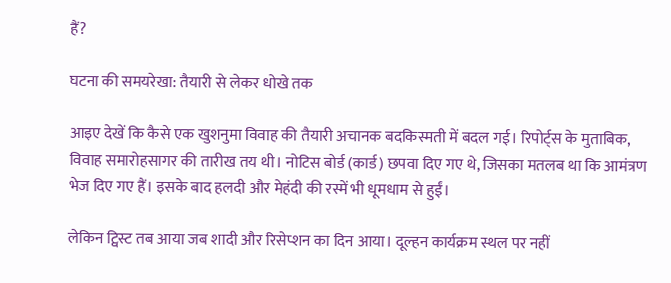हैं?

घटना की समयरेखा: तैयारी से लेकर धोखे तक

आइए देखें कि कैसे एक खुशनुमा विवाह की तैयारी अचानक बदकिस्मती में बदल गई। रिपोर्ट्स के मुताबिक, विवाह समारोहसागर की तारीख तय थी। नोटिस बोर्ड (कार्ड) छपवा दिए गए थे, जिसका मतलब था कि आमंत्रण भेज दिए गए हैं। इसके बाद हलदी और मेहंदी की रस्में भी धूमधाम से हुईं।

लेकिन ट्विस्ट तब आया जब शादी और रिसेप्शन का दिन आया। दूल्हन कार्यक्रम स्थल पर नहीं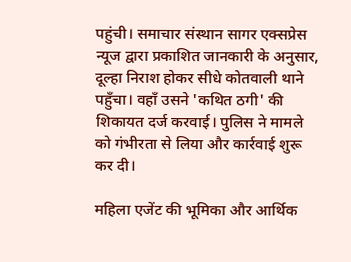पहुंची। समाचार संस्थान सागर एक्सप्रेस न्यूज द्वारा प्रकाशित जानकारी के अनुसार, दूल्हा निराश होकर सीधे कोतवाली थाने पहुँचा। वहाँ उसने 'कथित ठगी' की शिकायत दर्ज करवाई। पुलिस ने मामले को गंभीरता से लिया और कार्रवाई शुरू कर दी।

महिला एजेंट की भूमिका और आर्थिक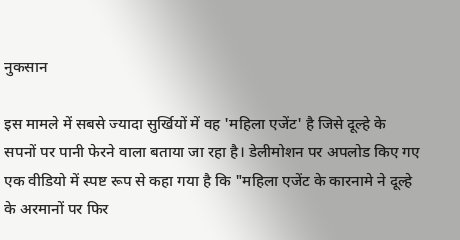नुकसान

इस मामले में सबसे ज्यादा सुर्खियों में वह 'महिला एजेंट' है जिसे दूल्हे के सपनों पर पानी फेरने वाला बताया जा रहा है। डेलीमोशन पर अपलोड किए गए एक वीडियो में स्पष्ट रूप से कहा गया है कि "महिला एजेंट के कारनामे ने दूल्हे के अरमानों पर फिर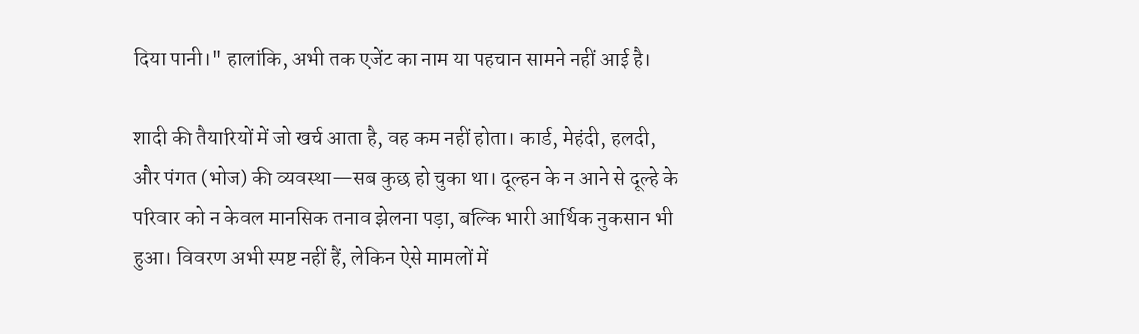दिया पानी।" हालांकि, अभी तक एजेंट का नाम या पहचान सामने नहीं आई है।

शादी की तैयारियों में जो खर्च आता है, वह कम नहीं होता। कार्ड, मेहंदी, हलदी, और पंगत (भोज) की व्यवस्था—सब कुछ हो चुका था। दूल्हन के न आने से दूल्हे के परिवार को न केवल मानसिक तनाव झेलना पड़ा, बल्कि भारी आर्थिक नुकसान भी हुआ। विवरण अभी स्पष्ट नहीं हैं, लेकिन ऐसे मामलों में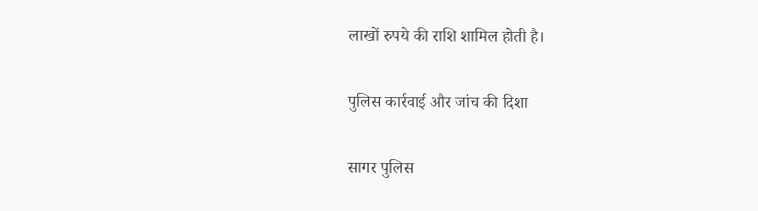लाखों रुपये की राशि शामिल होती है।

पुलिस कार्रवाई और जांच की दिशा

सागर पुलिस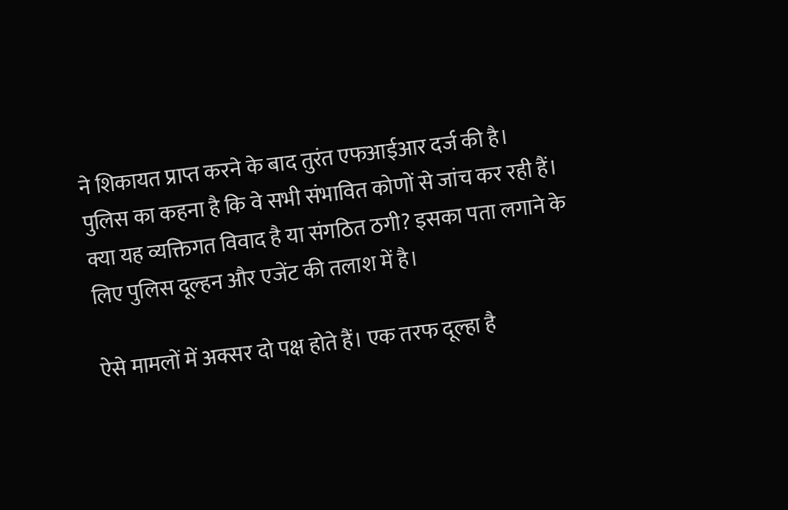ने शिकायत प्राप्त करने के बाद तुरंत एफआईआर दर्ज की है। पुलिस का कहना है कि वे सभी संभावित कोणों से जांच कर रही हैं। क्या यह व्यक्तिगत विवाद है या संगठित ठगी? इसका पता लगाने के लिए पुलिस दूल्हन और एजेंट की तलाश में है।

ऐसे मामलों में अक्सर दो पक्ष होते हैं। एक तरफ दूल्हा है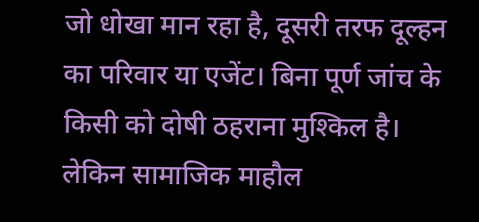जो धोखा मान रहा है, दूसरी तरफ दूल्हन का परिवार या एजेंट। बिना पूर्ण जांच के किसी को दोषी ठहराना मुश्किल है। लेकिन सामाजिक माहौल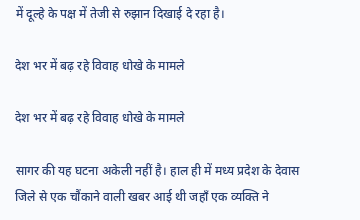में दूल्हे के पक्ष में तेजी से रुझान दिखाई दे रहा है।

देश भर में बढ़ रहे विवाह धोखे के मामले

देश भर में बढ़ रहे विवाह धोखे के मामले

सागर की यह घटना अकेली नहीं है। हाल ही में मध्य प्रदेश के देवास जिले से एक चौंकाने वाली खबर आई थी जहाँ एक व्यक्ति ने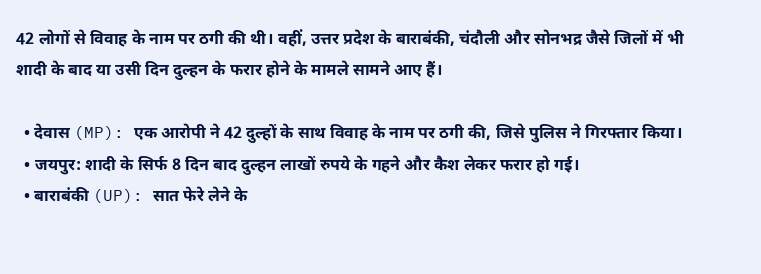42 लोगों से विवाह के नाम पर ठगी की थी। वहीं, उत्तर प्रदेश के बाराबंकी, चंदौली और सोनभद्र जैसे जिलों में भी शादी के बाद या उसी दिन दुल्हन के फरार होने के मामले सामने आए हैं।

  • देवास (MP): एक आरोपी ने 42 दुल्हों के साथ विवाह के नाम पर ठगी की, जिसे पुलिस ने गिरफ्तार किया।
  • जयपुर: शादी के सिर्फ 8 दिन बाद दुल्हन लाखों रुपये के गहने और कैश लेकर फरार हो गई।
  • बाराबंकी (UP): सात फेरे लेने के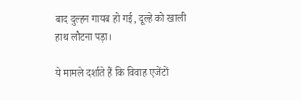बाद दुल्हन गायब हो गई, दूल्हे को खाली हाथ लौटना पड़ा।

ये मामले दर्शाते हैं कि विवाह एजेंटों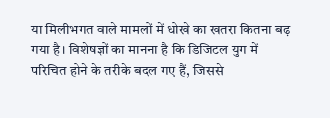या मिलीभगत वाले मामलों में धोखे का खतरा कितना बढ़ गया है। विशेषज्ञों का मानना है कि डिजिटल युग में परिचित होने के तरीके बदल गए हैं, जिससे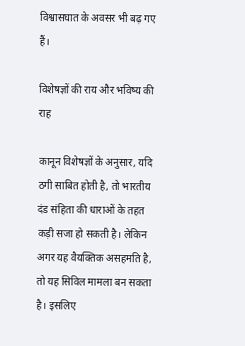विश्वासघात के अवसर भी बढ़ गए हैं।

विशेषज्ञों की राय और भविष्य की राह

कानून विशेषज्ञों के अनुसार, यदि ठगी साबित होती है, तो भारतीय दंड संहिता की धाराओं के तहत कड़ी सजा हो सकती है। लेकिन अगर यह वैयक्तिक असहमति है, तो यह सिविल मामला बन सकता है। इसलिए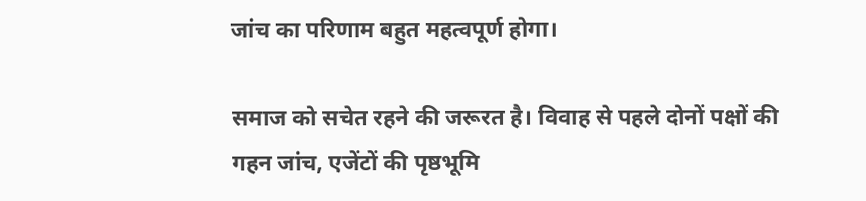जांच का परिणाम बहुत महत्वपूर्ण होगा।

समाज को सचेत रहने की जरूरत है। विवाह से पहले दोनों पक्षों की गहन जांच, एजेंटों की पृष्ठभूमि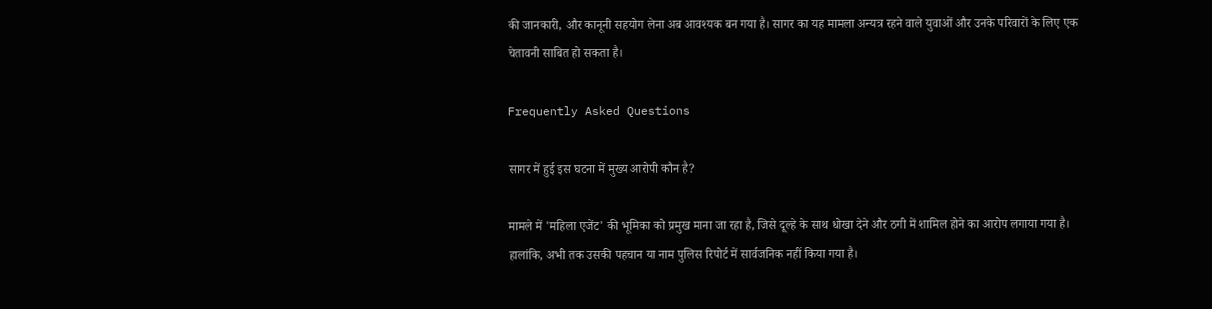की जानकारी, और कानूनी सहयोग लेना अब आवश्यक बन गया है। सागर का यह मामला अन्यत्र रहने वाले युवाओं और उनके परिवारों के लिए एक चेतावनी साबित हो सकता है।

Frequently Asked Questions

सागर में हुई इस घटना में मुख्य आरोपी कौन है?

मामले में 'महिला एजेंट' की भूमिका को प्रमुख माना जा रहा है, जिसे दूल्हे के साथ धोखा देने और ठगी में शामिल होने का आरोप लगाया गया है। हालांकि, अभी तक उसकी पहचान या नाम पुलिस रिपोर्ट में सार्वजनिक नहीं किया गया है।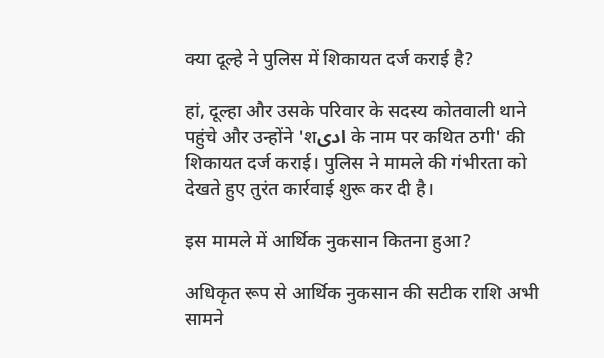क्या दूल्हे ने पुलिस में शिकायत दर्ज कराई है?

हां, दूल्हा और उसके परिवार के सदस्य कोतवाली थाने पहुंचे और उन्होंने 'शادی के नाम पर कथित ठगी' की शिकायत दर्ज कराई। पुलिस ने मामले की गंभीरता को देखते हुए तुरंत कार्रवाई शुरू कर दी है।

इस मामले में आर्थिक नुकसान कितना हुआ?

अधिकृत रूप से आर्थिक नुकसान की सटीक राशि अभी सामने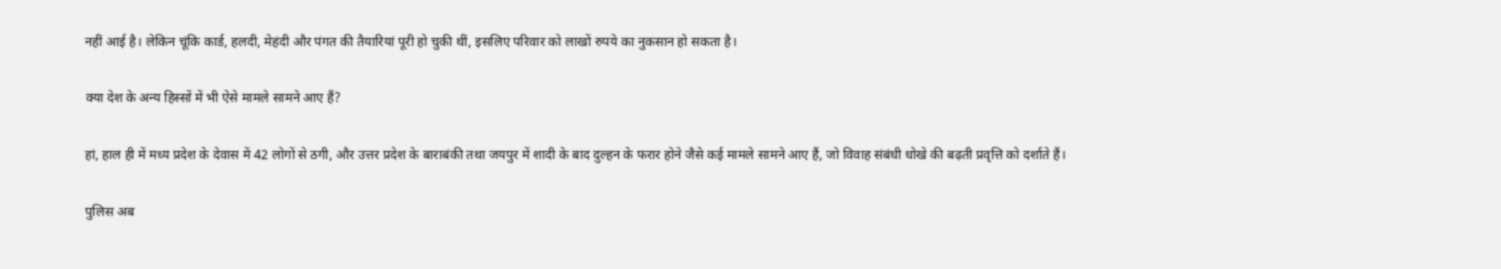नहीं आई है। लेकिन चूंकि कार्ड, हलदी, मेहंदी और पंगत की तैयारियां पूरी हो चुकी थीं, इसलिए परिवार को लाखों रुपये का नुकसान हो सकता है।

क्या देश के अन्य हिस्सों में भी ऐसे मामले सामने आए हैं?

हां, हाल ही में मध्य प्रदेश के देवास में 42 लोगों से ठगी, और उत्तर प्रदेश के बाराबंकी तथा जयपुर में शादी के बाद दुल्हन के फरार होने जैसे कई मामले सामने आए हैं, जो विवाह संबंधी धोखे की बढ़ती प्रवृत्ति को दर्शाते हैं।

पुलिस अब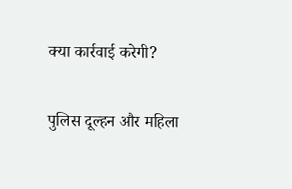क्या कार्रवाई करेगी?

पुलिस दूल्हन और महिला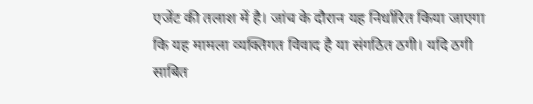एजेंट की तलाश में है। जांच के दौरान यह निर्धारित किया जाएगा कि यह मामला व्यक्तिगत विवाद है या संगठित ठगी। यदि ठगी साबित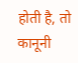होती है, तो कानूनी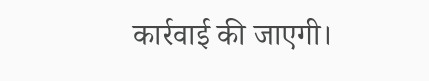कार्रवाई की जाएगी।